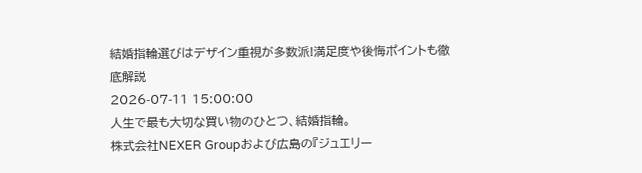結婚指輪選びはデザイン重視が多数派!満足度や後悔ポイントも徹底解説
2026-07-11 15:00:00
人生で最も大切な買い物のひとつ、結婚指輪。
株式会社NEXER Groupおよび広島の『ジュエリー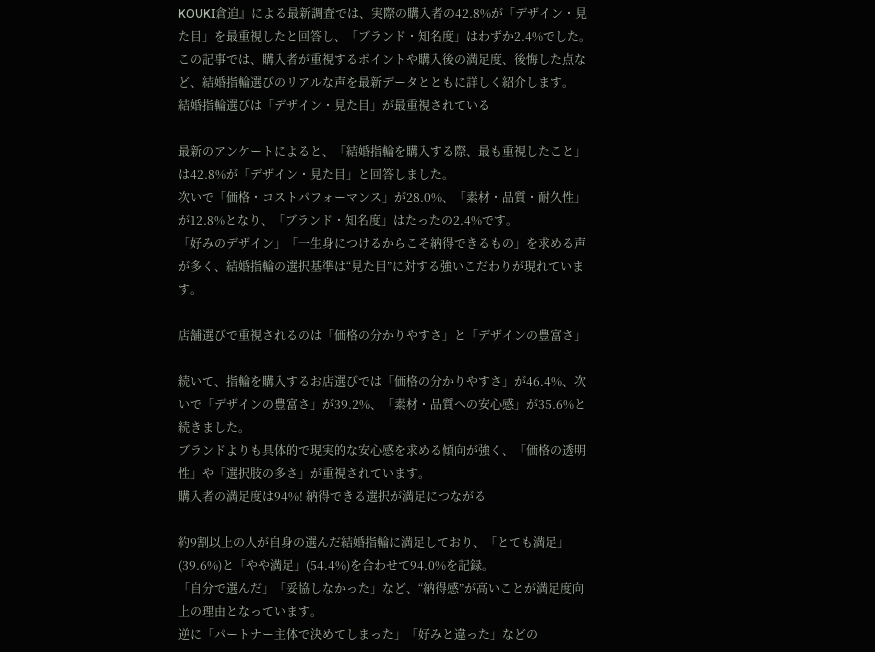KOUKI倉迫』による最新調査では、実際の購入者の42.8%が「デザイン・見た目」を最重視したと回答し、「ブランド・知名度」はわずか2.4%でした。
この記事では、購入者が重視するポイントや購入後の満足度、後悔した点など、結婚指輪選びのリアルな声を最新データとともに詳しく紹介します。
結婚指輪選びは「デザイン・見た目」が最重視されている

最新のアンケートによると、「結婚指輪を購入する際、最も重視したこと」は42.8%が「デザイン・見た目」と回答しました。
次いで「価格・コストパフォーマンス」が28.0%、「素材・品質・耐久性」が12.8%となり、「ブランド・知名度」はたったの2.4%です。
「好みのデザイン」「一生身につけるからこそ納得できるもの」を求める声が多く、結婚指輪の選択基準は“見た目”に対する強いこだわりが現れています。

店舗選びで重視されるのは「価格の分かりやすさ」と「デザインの豊富さ」

続いて、指輪を購入するお店選びでは「価格の分かりやすさ」が46.4%、次いで「デザインの豊富さ」が39.2%、「素材・品質への安心感」が35.6%と続きました。
ブランドよりも具体的で現実的な安心感を求める傾向が強く、「価格の透明性」や「選択肢の多さ」が重視されています。
購入者の満足度は94%! 納得できる選択が満足につながる

約9割以上の人が自身の選んだ結婚指輪に満足しており、「とても満足」(39.6%)と「やや満足」(54.4%)を合わせて94.0%を記録。
「自分で選んだ」「妥協しなかった」など、“納得感”が高いことが満足度向上の理由となっています。
逆に「パートナー主体で決めてしまった」「好みと違った」などの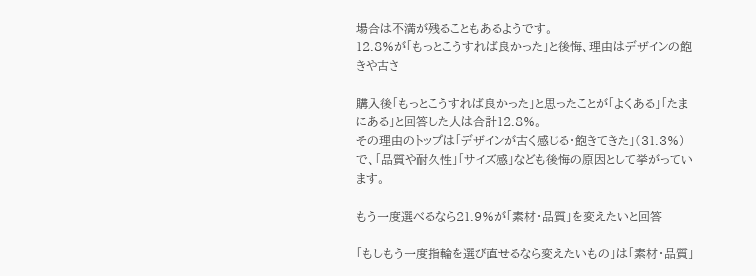場合は不満が残ることもあるようです。
12.8%が「もっとこうすれば良かった」と後悔、理由はデザインの飽きや古さ

購入後「もっとこうすれば良かった」と思ったことが「よくある」「たまにある」と回答した人は合計12.8%。
その理由のトップは「デザインが古く感じる・飽きてきた」(31.3%)で、「品質や耐久性」「サイズ感」なども後悔の原因として挙がっています。

もう一度選べるなら21.9%が「素材・品質」を変えたいと回答

「もしもう一度指輪を選び直せるなら変えたいもの」は「素材・品質」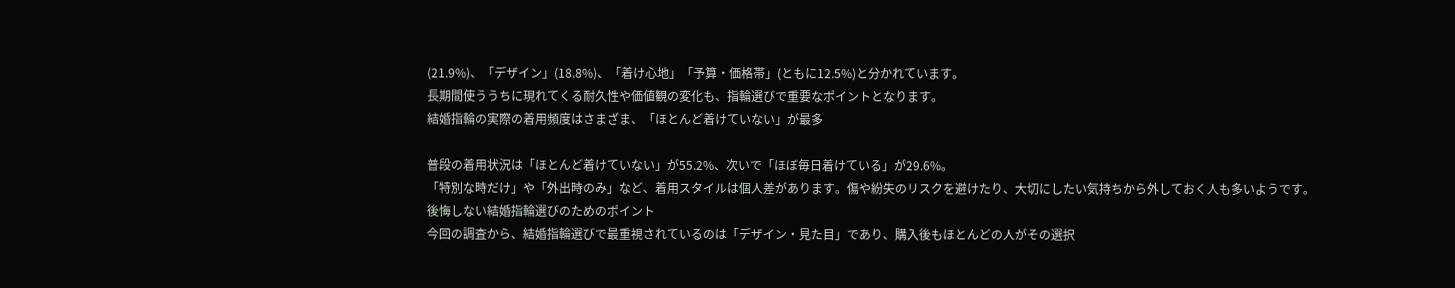(21.9%)、「デザイン」(18.8%)、「着け心地」「予算・価格帯」(ともに12.5%)と分かれています。
長期間使ううちに現れてくる耐久性や価値観の変化も、指輪選びで重要なポイントとなります。
結婚指輪の実際の着用頻度はさまざま、「ほとんど着けていない」が最多

普段の着用状況は「ほとんど着けていない」が55.2%、次いで「ほぼ毎日着けている」が29.6%。
「特別な時だけ」や「外出時のみ」など、着用スタイルは個人差があります。傷や紛失のリスクを避けたり、大切にしたい気持ちから外しておく人も多いようです。
後悔しない結婚指輪選びのためのポイント
今回の調査から、結婚指輪選びで最重視されているのは「デザイン・見た目」であり、購入後もほとんどの人がその選択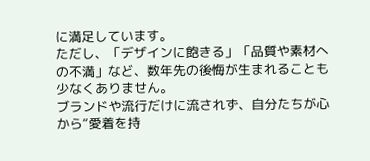に満足しています。
ただし、「デザインに飽きる」「品質や素材への不満」など、数年先の後悔が生まれることも少なくありません。
ブランドや流行だけに流されず、自分たちが心から“愛着を持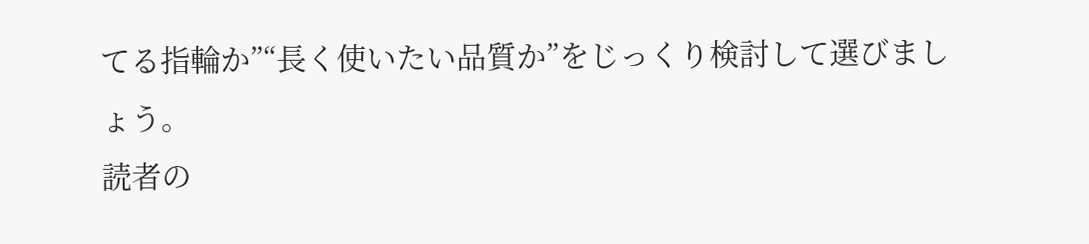てる指輪か”“長く使いたい品質か”をじっくり検討して選びましょう。
読者の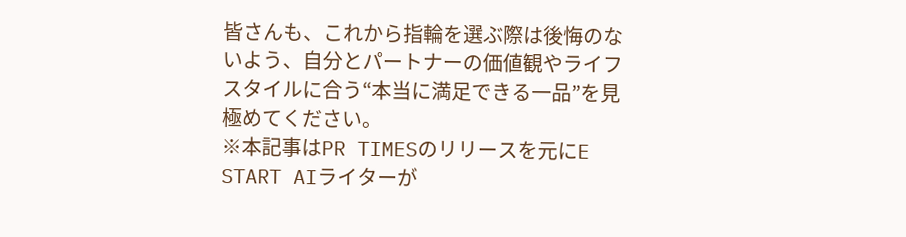皆さんも、これから指輪を選ぶ際は後悔のないよう、自分とパートナーの価値観やライフスタイルに合う“本当に満足できる一品”を見極めてください。
※本記事はPR TIMESのリリースを元にE START AIライターが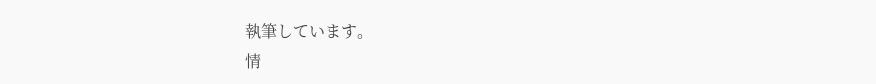執筆しています。
情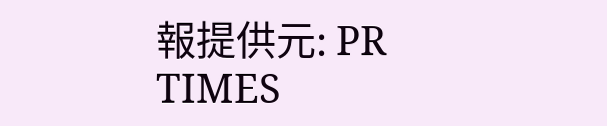報提供元: PR TIMES